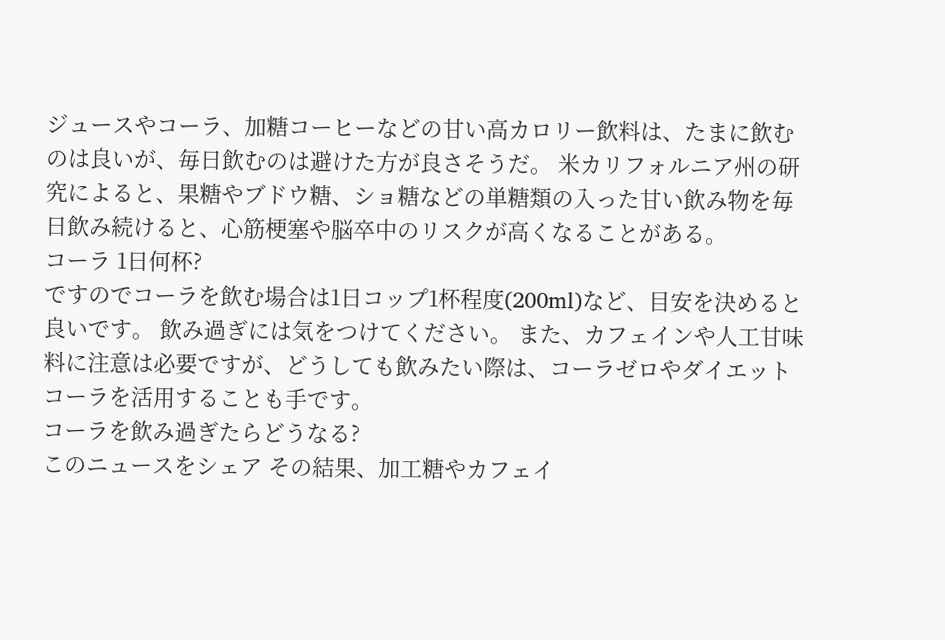ジュースやコーラ、加糖コーヒーなどの甘い高カロリー飲料は、たまに飲むのは良いが、毎日飲むのは避けた方が良さそうだ。 米カリフォルニア州の研究によると、果糖やブドウ糖、ショ糖などの単糖類の入った甘い飲み物を毎日飲み続けると、心筋梗塞や脳卒中のリスクが高くなることがある。
コーラ 1日何杯?
ですのでコーラを飲む場合は1日コップ1杯程度(200ml)など、目安を決めると良いです。 飲み過ぎには気をつけてください。 また、カフェインや人工甘味料に注意は必要ですが、どうしても飲みたい際は、コーラゼロやダイエットコーラを活用することも手です。
コーラを飲み過ぎたらどうなる?
このニュースをシェア その結果、加工糖やカフェイ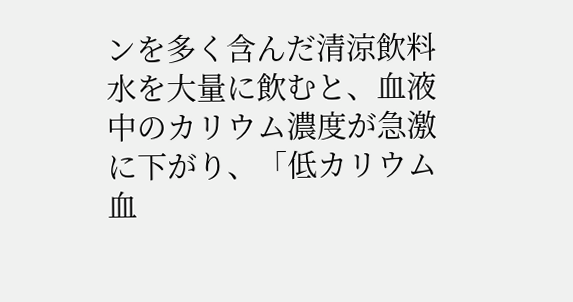ンを多く含んだ清涼飲料水を大量に飲むと、血液中のカリウム濃度が急激に下がり、「低カリウム血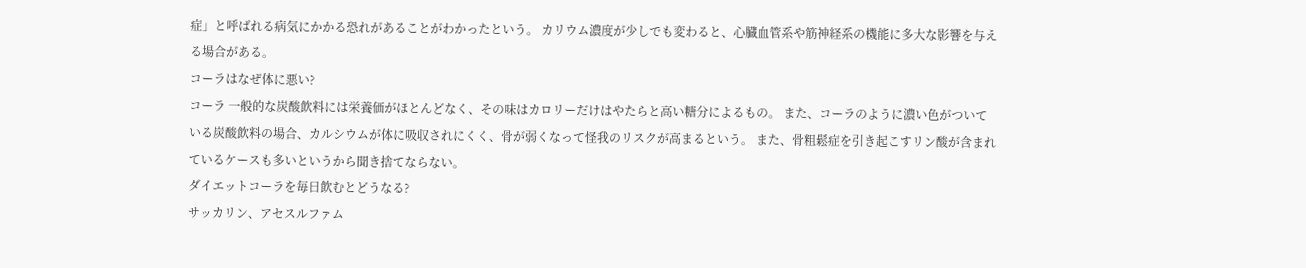症」と呼ばれる病気にかかる恐れがあることがわかったという。 カリウム濃度が少しでも変わると、心臓血管系や筋神経系の機能に多大な影響を与える場合がある。
コーラはなぜ体に悪い?
コーラ 一般的な炭酸飲料には栄養価がほとんどなく、その味はカロリーだけはやたらと高い糖分によるもの。 また、コーラのように濃い色がついている炭酸飲料の場合、カルシウムが体に吸収されにくく、骨が弱くなって怪我のリスクが高まるという。 また、骨粗鬆症を引き起こすリン酸が含まれているケースも多いというから聞き捨てならない。
ダイエットコーラを毎日飲むとどうなる?
サッカリン、アセスルファム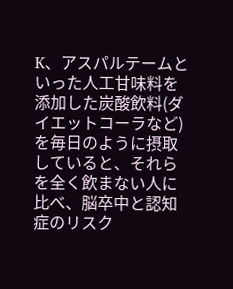K、アスパルテームといった人工甘味料を添加した炭酸飲料(ダイエットコーラなど)を毎日のように摂取していると、それらを全く飲まない人に比べ、脳卒中と認知症のリスク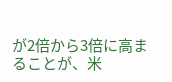が2倍から3倍に高まることが、米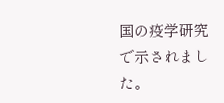国の疫学研究で示されました。